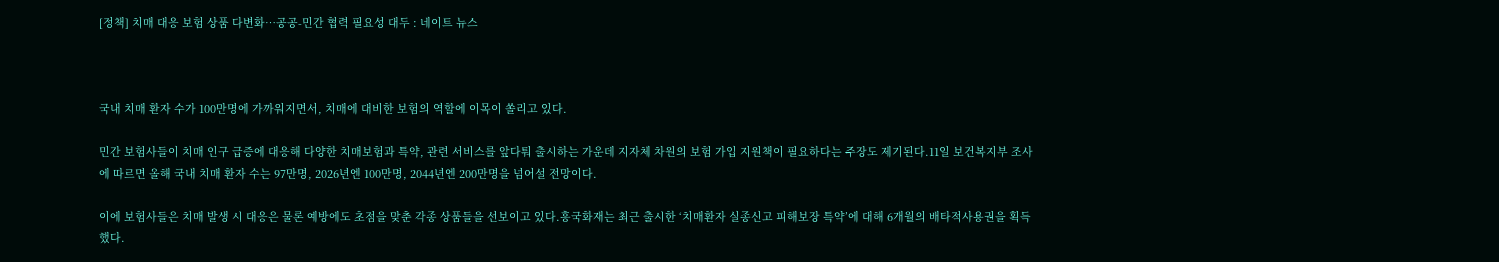[정책] 치매 대응 보험 상품 다변화…공공-민간 협력 필요성 대두 : 네이트 뉴스



국내 치매 환자 수가 100만명에 가까워지면서, 치매에 대비한 보험의 역할에 이목이 쏠리고 있다.

민간 보험사들이 치매 인구 급증에 대응해 다양한 치매보험과 특약, 관련 서비스를 앞다퉈 출시하는 가운데 지자체 차원의 보험 가입 지원책이 필요하다는 주장도 제기된다.11일 보건복지부 조사에 따르면 올해 국내 치매 환자 수는 97만명, 2026년엔 100만명, 2044년엔 200만명을 넘어설 전망이다.

이에 보험사들은 치매 발생 시 대응은 물론 예방에도 초점을 맞춘 각종 상품들을 선보이고 있다.흥국화재는 최근 출시한 ‘치매환자 실종신고 피해보장 특약’에 대해 6개월의 배타적사용권을 획득했다.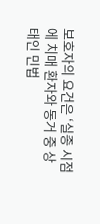보호자의 요건은 ‘실종 시점에 치매 환자와 동거 중 상태인 민법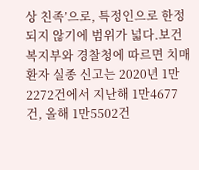상 친족’으로, 특정인으로 한정되지 않기에 범위가 넓다.보건복지부와 경찰청에 따르면 치매 환자 실종 신고는 2020년 1만2272건에서 지난해 1만4677건, 올해 1만5502건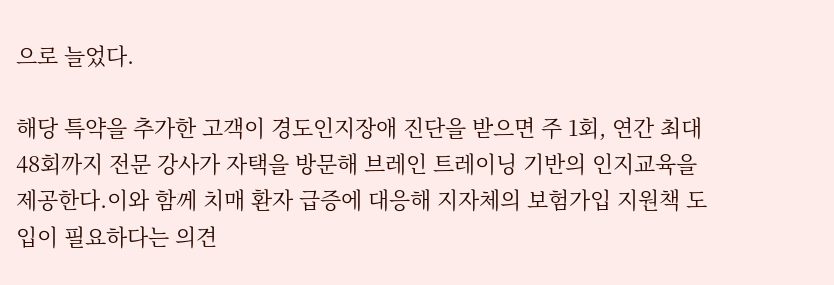으로 늘었다.

해당 특약을 추가한 고객이 경도인지장애 진단을 받으면 주 1회, 연간 최대 48회까지 전문 강사가 자택을 방문해 브레인 트레이닝 기반의 인지교육을 제공한다.이와 함께 치매 환자 급증에 대응해 지자체의 보험가입 지원책 도입이 필요하다는 의견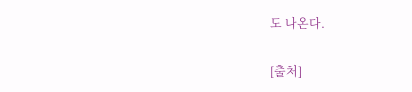도 나온다.


[출처]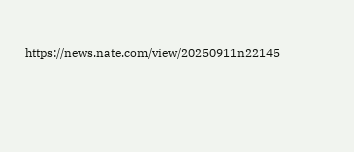https://news.nate.com/view/20250911n22145